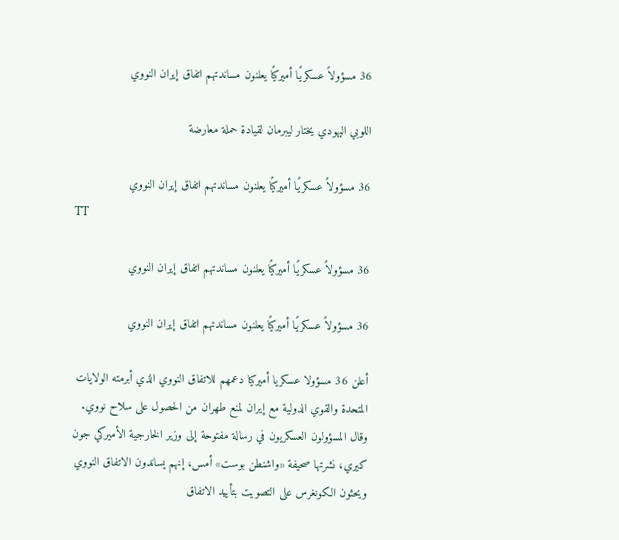36 مسؤولاً عسكريًا أميركيًا يعلنون مساندتهم اتفاق إيران النووي

اللوبي اليهودي يختار ليبرمان لقيادة حملة معارضة

36 مسؤولاً عسكريًا أميركيًا يعلنون مساندتهم اتفاق إيران النووي
TT

36 مسؤولاً عسكريًا أميركيًا يعلنون مساندتهم اتفاق إيران النووي

36 مسؤولاً عسكريًا أميركيًا يعلنون مساندتهم اتفاق إيران النووي

أعلن 36 مسؤولا عسكريا أميركيا دعمهم للاتفاق النووي الذي أبرمته الولايات المتحدة والقوي الدولية مع إيران لمنع طهران من الحصول على سلاح نووي.
وقال المسؤولون العسكريون في رسالة مفتوحة إلى وزير الخارجية الأميركي جون كيري، نشرتها صحيفة «واشنطن بوست» أمس، إنهم يساندون الاتفاق النووي ويحثون الكونغرس على التصويت بتأييد الاتفاق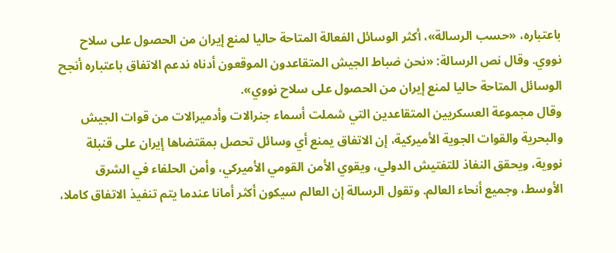باعتباره، «حسب الرسالة»، أكثر الوسائل الفعالة المتاحة حاليا لمنع إيران من الحصول على سلاح نووي. وقال نص الرسالة: «نحن ضباط الجيش المتقاعدون الموقعون أدناه ندعم الاتفاق باعتباره أنجح الوسائل المتاحة حاليا لمنع إيران من الحصول على سلاح نووي».
وقال مجموعة العسكريين المتقاعدين التي شملت أسماء جنرالات وأدميرالات من قوات الجيش والبحرية والقوات الجوية الأميركية، إن الاتفاق يمنع أي وسائل تحصل بمقتضاها إيران على قنبلة نووية، ويحقق النفاذ للتفتيش الدولي، ويقوي الأمن القومي الأميركي، وأمن الحلفاء في الشرق الأوسط، وجميع أنحاء العالم. وتقول الرسالة إن العالم سيكون أكثر أمانا عندما يتم تنفيذ الاتفاق كاملا،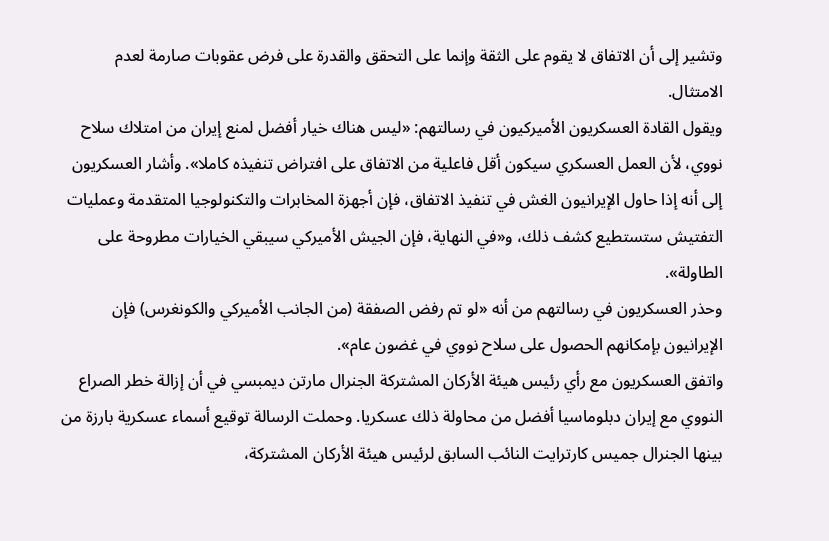وتشير إلى أن الاتفاق لا يقوم على الثقة وإنما على التحقق والقدرة على فرض عقوبات صارمة لعدم الامتثال.
ويقول القادة العسكريون الأميركيون في رسالتهم: «ليس هناك خيار أفضل لمنع إيران من امتلاك سلاح نووي، لأن العمل العسكري سيكون أقل فاعلية من الاتفاق على افتراض تنفيذه كاملا». وأشار العسكريون إلى أنه إذا حاول الإيرانيون الغش في تنفيذ الاتفاق، فإن أجهزة المخابرات والتكنولوجيا المتقدمة وعمليات التفتيش ستستطيع كشف ذلك، و«في النهاية، فإن الجيش الأميركي سيبقي الخيارات مطروحة على الطاولة».
وحذر العسكريون في رسالتهم من أنه «لو تم رفض الصفقة (من الجانب الأميركي والكونغرس) فإن الإيرانيون بإمكانهم الحصول على سلاح نووي في غضون عام».
واتفق العسكريون مع رأي رئيس هيئة الأركان المشتركة الجنرال مارتن ديمبسي في أن إزالة خطر الصراع النووي مع إيران دبلوماسيا أفضل من محاولة ذلك عسكريا. وحملت الرسالة توقيع أسماء عسكرية بارزة من بينها الجنرال جميس كارترايت النائب السابق لرئيس هيئة الأركان المشتركة،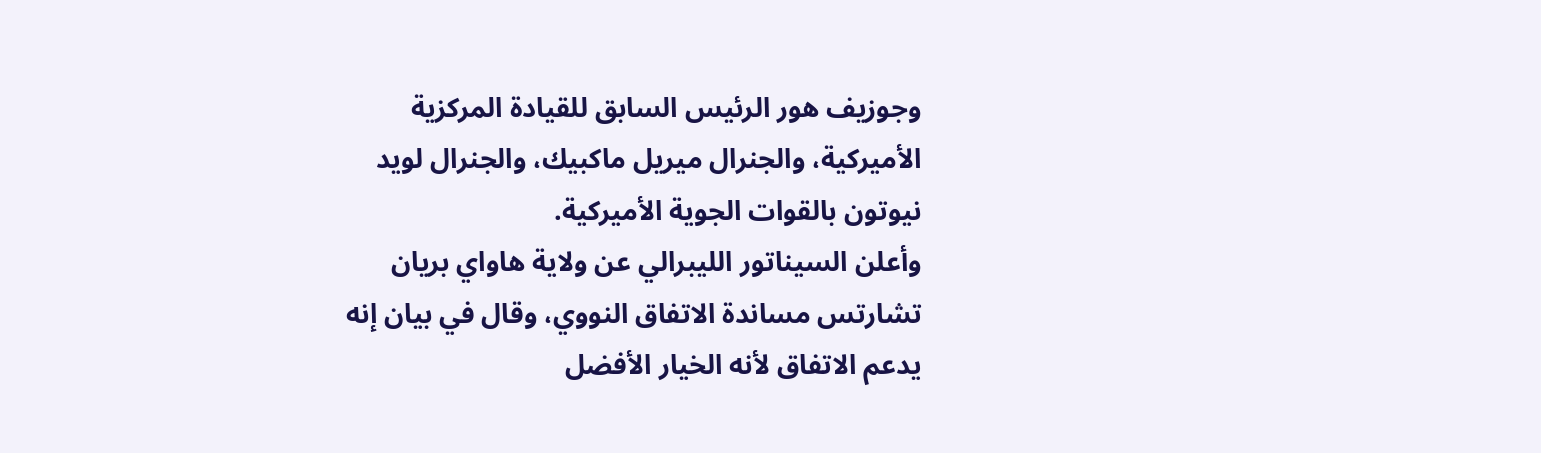وجوزيف هور الرئيس السابق للقيادة المركزية الأميركية، والجنرال ميريل ماكبيك، والجنرال لويد نيوتون بالقوات الجوية الأميركية.
وأعلن السيناتور الليبرالي عن ولاية هاواي بريان تشارتس مساندة الاتفاق النووي، وقال في بيان إنه يدعم الاتفاق لأنه الخيار الأفضل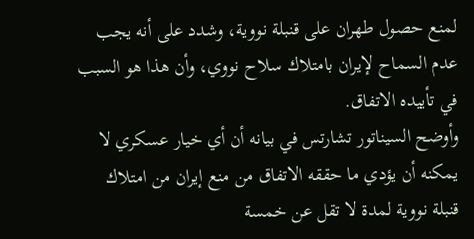لمنع حصول طهران على قنبلة نووية، وشدد على أنه يجب عدم السماح لإيران بامتلاك سلاح نووي، وأن هذا هو السبب في تأييده الاتفاق.
وأوضح السيناتور تشارتس في بيانه أن أي خيار عسكري لا يمكنه أن يؤدي ما حققه الاتفاق من منع إيران من امتلاك قنبلة نووية لمدة لا تقل عن خمسة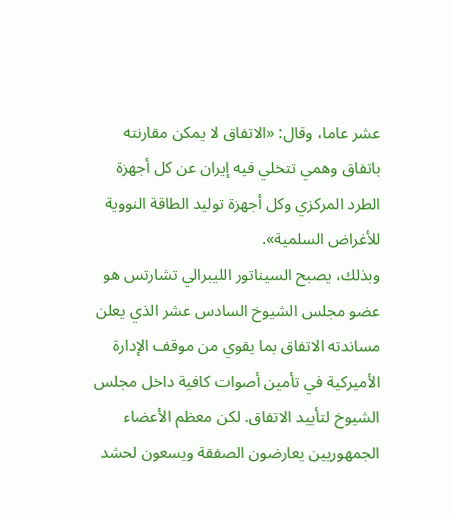عشر عاما، وقال: «الاتفاق لا يمكن مقارنته باتفاق وهمي تتخلي فيه إيران عن كل أجهزة الطرد المركزي وكل أجهزة توليد الطاقة النووية للأغراض السلمية».
وبذلك، يصبح السيناتور الليبرالي تشارتس هو عضو مجلس الشيوخ السادس عشر الذي يعلن مساندته الاتفاق بما يقوي من موقف الإدارة الأميركية في تأمين أصوات كافية داخل مجلس الشيوخ لتأييد الاتفاق. لكن معظم الأعضاء الجمهوريين يعارضون الصفقة ويسعون لحشد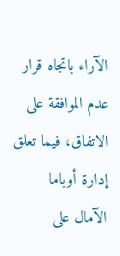الآراء باتجاه قرار عدم الموافقة على الاتفاق، فيما تعلق إدارة أوباما الآمال على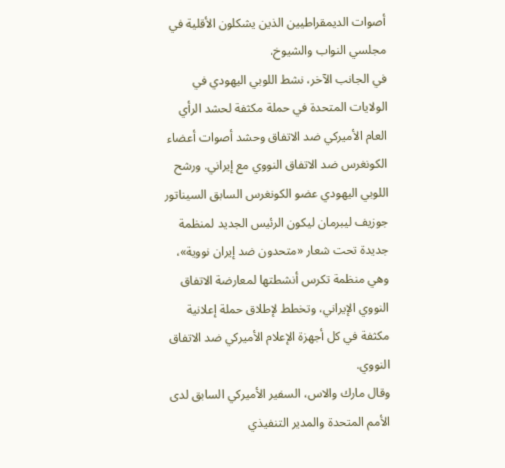أصوات الديمقراطيين الذين يشكلون الأقلية في مجلسي النواب والشيوخ.
في الجانب الآخر، نشط اللوبي اليهودي في الولايات المتحدة في حملة مكثفة لحشد الرأي العام الأميركي ضد الاتفاق وحشد أصوات أعضاء الكونغرس ضد الاتفاق النووي مع إيراني. ورشح اللوبي اليهودي عضو الكونغرس السابق السيناتور جوزيف ليبرمان ليكون الرئيس الجديد لمنظمة جديدة تحت شعار «متحدون ضد إيران نووية»، وهي منظمة تكرس أنشطتها لمعارضة الاتفاق النووي الإيراني، وتخطط لإطلاق حملة إعلانية مكثفة في كل أجهزة الإعلام الأميركي ضد الاتفاق النووي.
وقال مارك والاس، السفير الأميركي السابق لدى الأمم المتحدة والمدير التنفيذي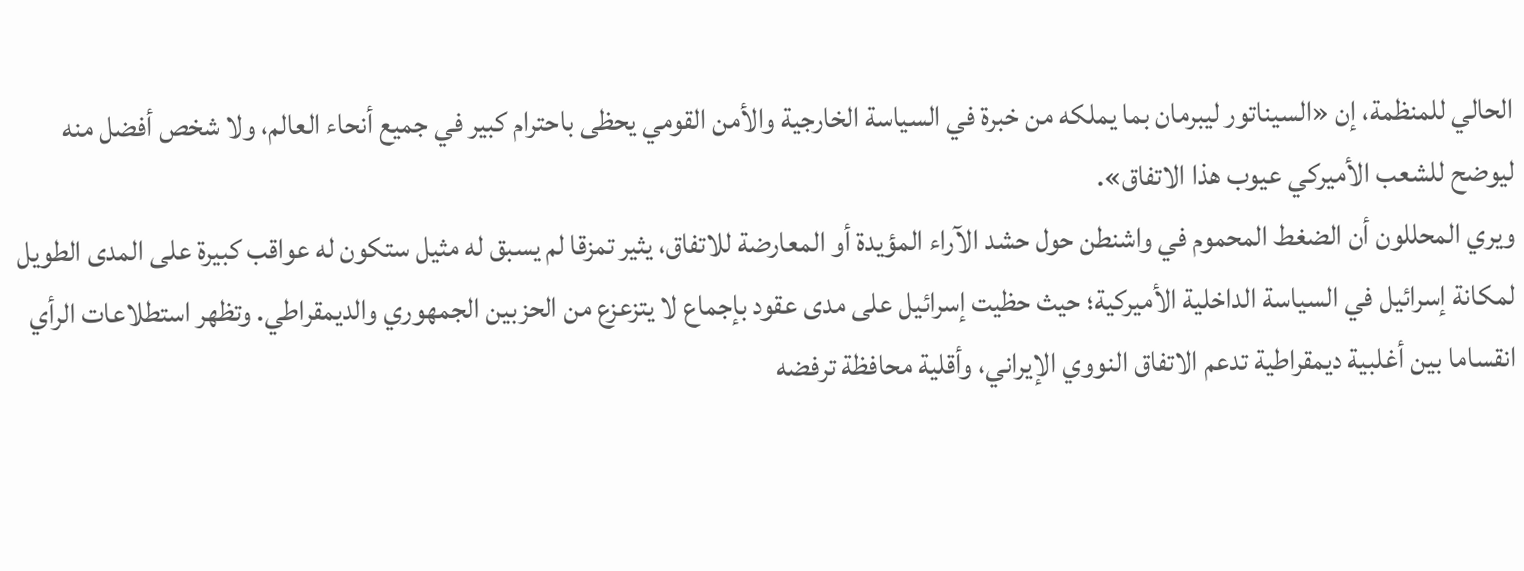الحالي للمنظمة، إن «السيناتور ليبرمان بما يملكه من خبرة في السياسة الخارجية والأمن القومي يحظى باحترام كبير في جميع أنحاء العالم، ولا شخص أفضل منه ليوضح للشعب الأميركي عيوب هذا الاتفاق».
ويري المحللون أن الضغط المحموم في واشنطن حول حشد الآراء المؤيدة أو المعارضة للاتفاق، يثير تمزقا لم يسبق له مثيل ستكون له عواقب كبيرة على المدى الطويل لمكانة إسرائيل في السياسة الداخلية الأميركية؛ حيث حظيت إسرائيل على مدى عقود بإجماع لا يتزعزع من الحزبين الجمهوري والديمقراطي. وتظهر استطلاعات الرأي انقساما بين أغلبية ديمقراطية تدعم الاتفاق النووي الإيراني، وأقلية محافظة ترفضه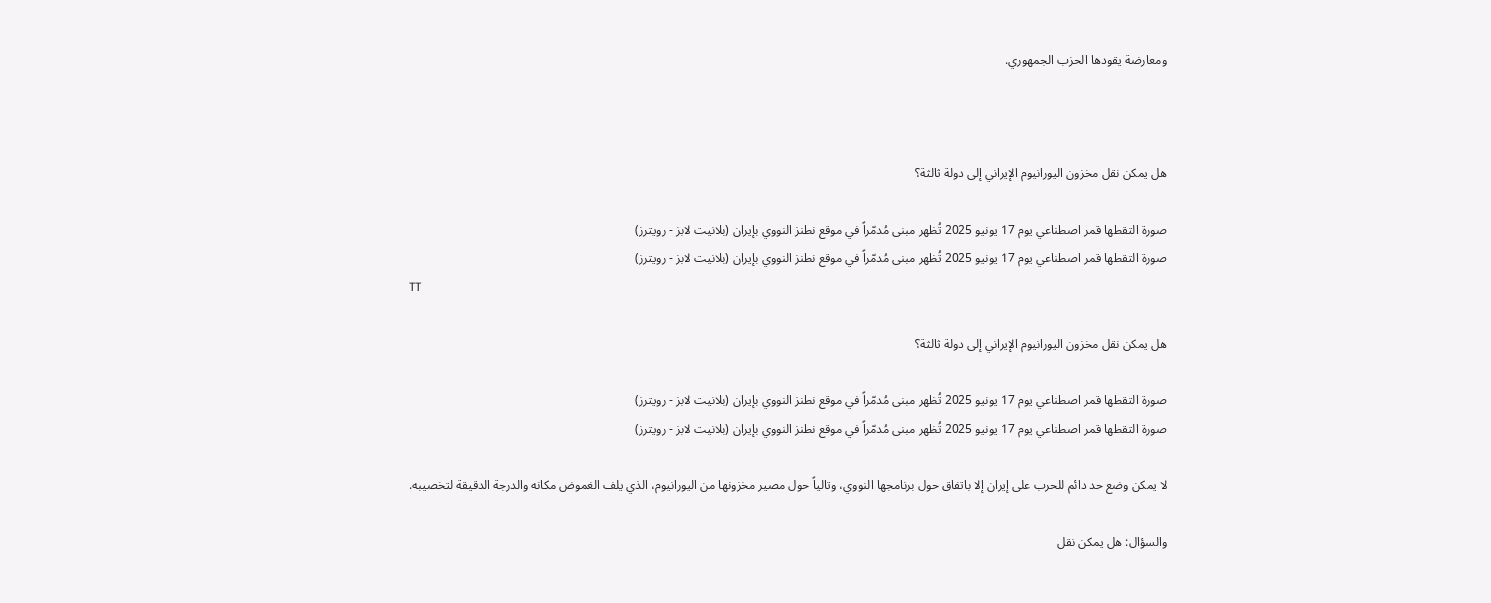ومعارضة يقودها الحزب الجمهوري.



هل يمكن نقل مخزون اليورانيوم الإيراني إلى دولة ثالثة؟

صورة التقطها قمر اصطناعي يوم 17 يونيو 2025 تُظهر مبنى مُدمّراً في موقع نطنز النووي بإيران (بلانيت لابز - رويترز)
صورة التقطها قمر اصطناعي يوم 17 يونيو 2025 تُظهر مبنى مُدمّراً في موقع نطنز النووي بإيران (بلانيت لابز - رويترز)
TT

هل يمكن نقل مخزون اليورانيوم الإيراني إلى دولة ثالثة؟

صورة التقطها قمر اصطناعي يوم 17 يونيو 2025 تُظهر مبنى مُدمّراً في موقع نطنز النووي بإيران (بلانيت لابز - رويترز)
صورة التقطها قمر اصطناعي يوم 17 يونيو 2025 تُظهر مبنى مُدمّراً في موقع نطنز النووي بإيران (بلانيت لابز - رويترز)

لا يمكن وضع حد دائم للحرب على إيران إلا باتفاق حول برنامجها النووي، وتالياً حول مصير مخزونها من اليورانيوم، الذي يلف الغموض مكانه والدرجة الدقيقة لتخصيبه.

والسؤال: هل يمكن نقل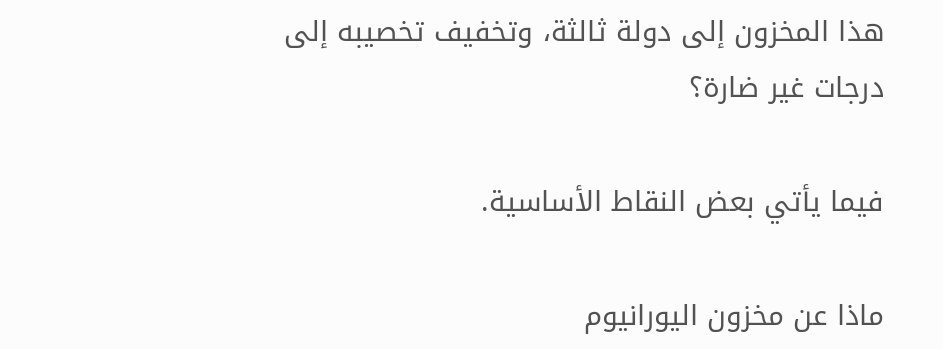هذا المخزون إلى دولة ثالثة، وتخفيف تخصيبه إلى درجات غير ضارة؟

فيما يأتي بعض النقاط الأساسية.

ماذا عن مخزون اليورانيوم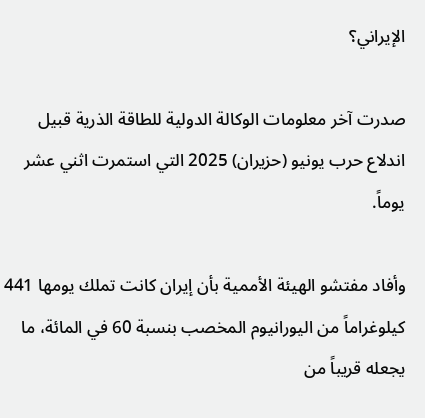الإيراني؟

صدرت آخر معلومات الوكالة الدولية للطاقة الذرية قبيل اندلاع حرب يونيو (حزيران) 2025 التي استمرت اثني عشر يوماً.

وأفاد مفتشو الهيئة الأممية بأن إيران كانت تملك يومها 441 كيلوغراماً من اليورانيوم المخصب بنسبة 60 في المائة، ما يجعله قريباً من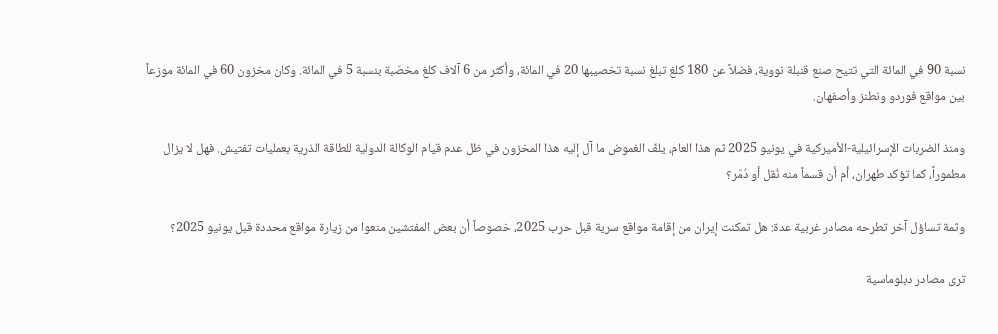نسبة 90 في المائة التي تتيح صنع قنبلة نووية، فضلاً عن 180 كلغ تبلغ نسبة تخصيبها 20 في المائة، وأكثر من 6 آلاف كلغ مخصّبة بنسبة 5 في المائة. وكان مخزون 60 في المائة موزعاً بين مواقع فوردو ونطنز وأصفهان.

ومنذ الضربات الإسرائيلية-الأميركية في يونيو 2025 ثم هذا العام، يلفّ الغموض ما آل إليه هذا المخزون في ظل عدم قيام الوكالة الدولية للطاقة الذرية بعمليات تفتيش. فهل لا يزال مطموراً، كما تؤكد طهران، أم أن قسماً منه نُقل أو دُمّر؟

وثمة تساؤل آخر تطرحه مصادر غربية عدة: هل تمكنت إيران من إقامة مواقع سرية قبل حرب 2025، خصوصاً أن بعض المفتشين منعوا من زيارة مواقع محددة قبل يونيو 2025؟

ترى مصادر دبلوماسية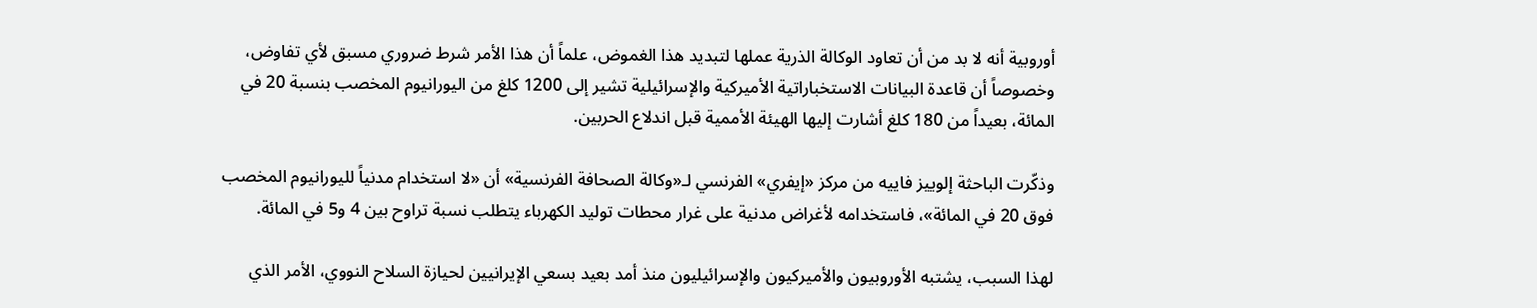أوروبية أنه لا بد من أن تعاود الوكالة الذرية عملها لتبديد هذا الغموض، علماً أن هذا الأمر شرط ضروري مسبق لأي تفاوض، وخصوصاً أن قاعدة البيانات الاستخباراتية الأميركية والإسرائيلية تشير إلى 1200 كلغ من اليورانيوم المخصب بنسبة 20 في المائة، بعيداً من 180 كلغ أشارت إليها الهيئة الأممية قبل اندلاع الحربين.

وذكّرت الباحثة إلوييز فاييه من مركز «إيفري» الفرنسي لـ«وكالة الصحافة الفرنسية» أن «لا استخدام مدنياً لليورانيوم المخصب فوق 20 في المائة»، فاستخدامه لأغراض مدنية على غرار محطات توليد الكهرباء يتطلب نسبة تراوح بين 4 و5 في المائة.

لهذا السبب، يشتبه الأوروبيون والأميركيون والإسرائيليون منذ أمد بعيد بسعي الإيرانيين لحيازة السلاح النووي، الأمر الذي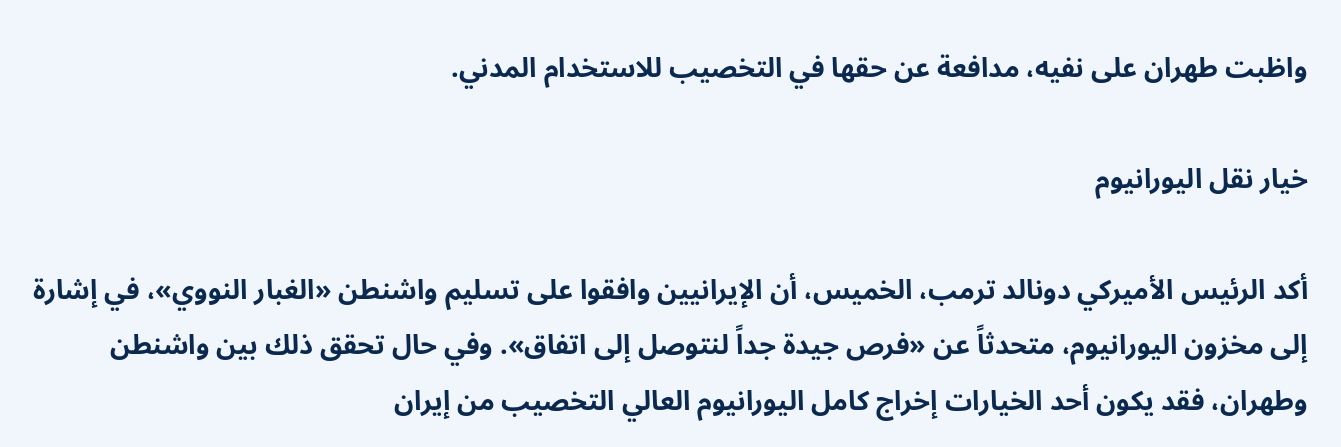واظبت طهران على نفيه، مدافعة عن حقها في التخصيب للاستخدام المدني.

خيار نقل اليورانيوم

أكد الرئيس الأميركي دونالد ترمب، الخميس، أن الإيرانيين وافقوا على تسليم واشنطن «الغبار النووي»، في إشارة إلى مخزون اليورانيوم، متحدثاً عن «فرص جيدة جداً لنتوصل إلى اتفاق». وفي حال تحقق ذلك بين واشنطن وطهران، فقد يكون أحد الخيارات إخراج كامل اليورانيوم العالي التخصيب من إيران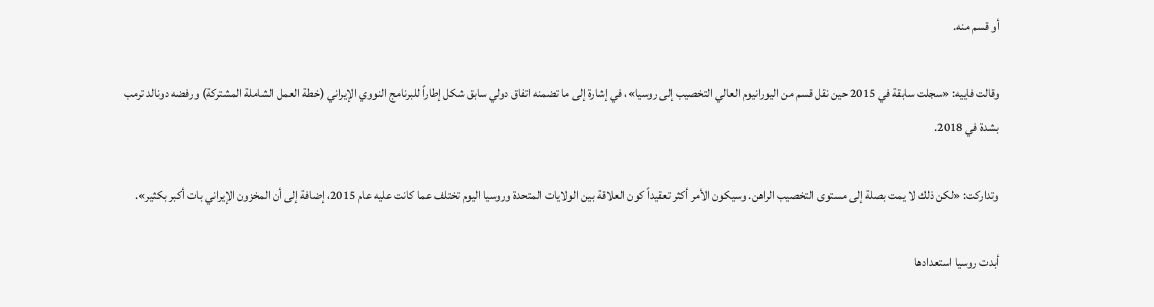أو قسم منه.

وقالت فاييه: «سجلت سابقة في 2015 حين نقل قسم من اليورانيوم العالي التخصيب إلى روسيا»، في إشارة إلى ما تضمنه اتفاق دولي سابق شكل إطاراً للبرنامج النووي الإيراني (خطة العمل الشاملة المشتركة) ورفضه دونالد ترمب بشدة في 2018.

وتداركت: «لكن ذلك لا يمت بصلة إلى مستوى التخصيب الراهن. وسيكون الأمر أكثر تعقيداً كون العلاقة بين الولايات المتحدة وروسيا اليوم تختلف عما كانت عليه عام 2015، إضافة إلى أن المخزون الإيراني بات أكبر بكثير».

أبدت روسيا استعدادها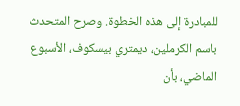للمبادرة إلى هذه الخطوة. وصرح المتحدث باسم الكرملين، ديمتري بيسكوف، الأسبوع الماضي، بأن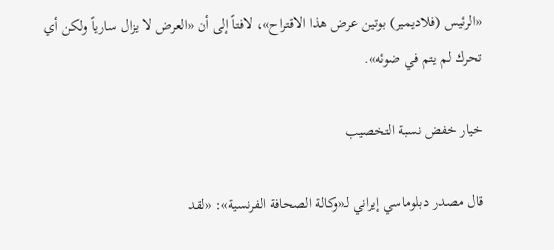«الرئيس (فلاديمير) بوتين عرض هذا الاقتراح»، لافتاً إلى أن «العرض لا يزال سارياً ولكن أي تحرك لم يتم في ضوئه».

خيار خفض نسبة التخصيب

قال مصدر دبلوماسي إيراني لـ«وكالة الصحافة الفرنسية»: «لقد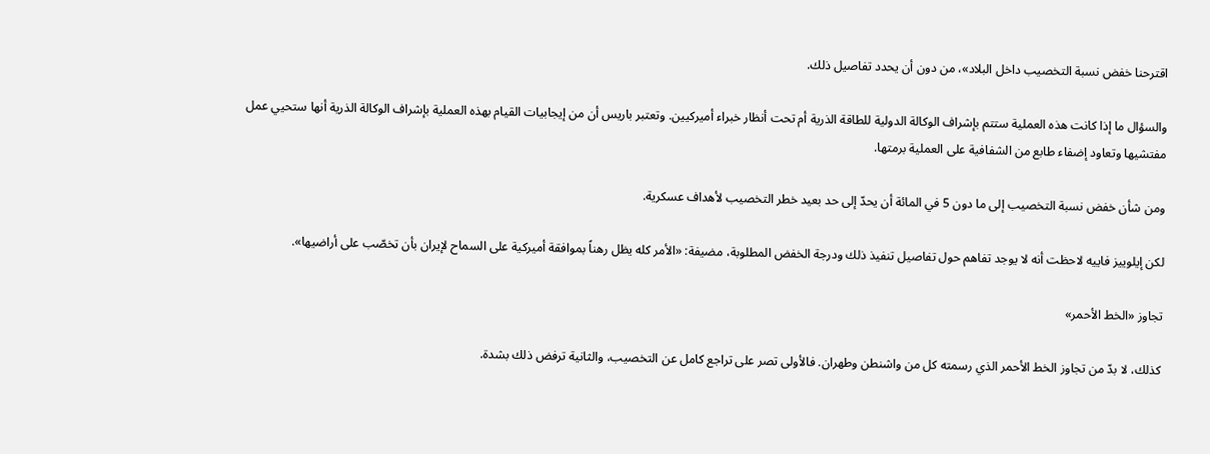اقترحنا خفض نسبة التخصيب داخل البلاد»، من دون أن يحدد تفاصيل ذلك.

والسؤال ما إذا كانت هذه العملية ستتم بإشراف الوكالة الدولية للطاقة الذرية أم تحت أنظار خبراء أميركيين. وتعتبر باريس أن من إيجابيات القيام بهذه العملية بإشراف الوكالة الذرية أنها ستحيي عمل مفتشيها وتعاود إضفاء طابع من الشفافية على العملية برمتها.

ومن شأن خفض نسبة التخصيب إلى ما دون 5 في المائة أن يحدّ إلى حد بعيد خطر التخصيب لأهداف عسكرية.

لكن إيلوييز فاييه لاحظت أنه لا يوجد تفاهم حول تفاصيل تنفيذ ذلك ودرجة الخفض المطلوبة، مضيفة: «الأمر كله يظل رهناً بموافقة أميركية على السماح لإيران بأن تخصّب على أراضيها».

تجاوز «الخط الأحمر»

كذلك، لا بدّ من تجاوز الخط الأحمر الذي رسمته كل من واشنطن وطهران. فالأولى تصر على تراجع كامل عن التخصيب، والثانية ترفض ذلك بشدة.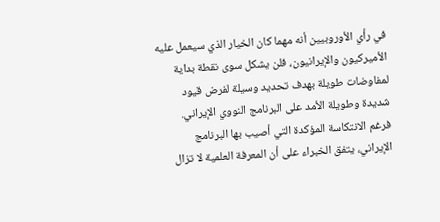في رأي الأوروبيين أنه مهما كان الخيار الذي سيعمل عليه الأميركيون والإيرانيون، فلن يشكل سوى نقطة بداية لمفاوضات طويلة بهدف تحديد وسيلة لفرض قيود شديدة وطويلة الأمد على البرنامج النووي الإيراني. فرغم الانتكاسة المؤكدة التي أصيب بها البرنامج الإيراني، يتفق الخبراء على أن المعرفة العلمية لا تزال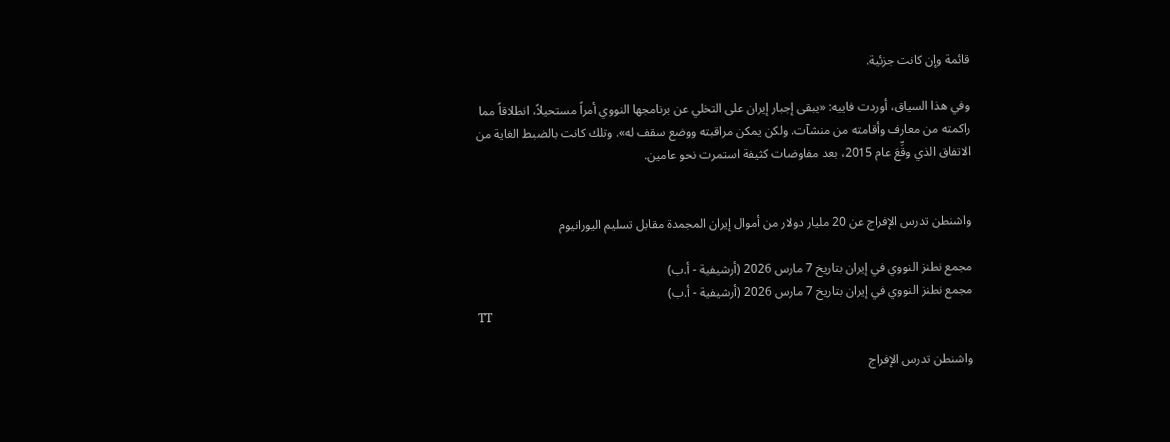قائمة وإن كانت جزئية.

وفي هذا السياق، أوردت فاييه: «يبقى إجبار إيران على التخلي عن برنامجها النووي أمراً مستحيلاً، انطلاقاً مما راكمته من معارف وأقامته من منشآت. ولكن يمكن مراقبته ووضع سقف له». وتلك كانت بالضبط الغاية من الاتفاق الذي وقِّعَ عام 2015، بعد مفاوضات كثيفة استمرت نحو عامين.


واشنطن تدرس الإفراج عن 20 مليار دولار من أموال إيران المجمدة مقابل تسليم اليورانيوم

مجمع نطنز النووي في إيران بتاريخ 7 مارس 2026 (أرشيفية - أ.ب)
مجمع نطنز النووي في إيران بتاريخ 7 مارس 2026 (أرشيفية - أ.ب)
TT

واشنطن تدرس الإفراج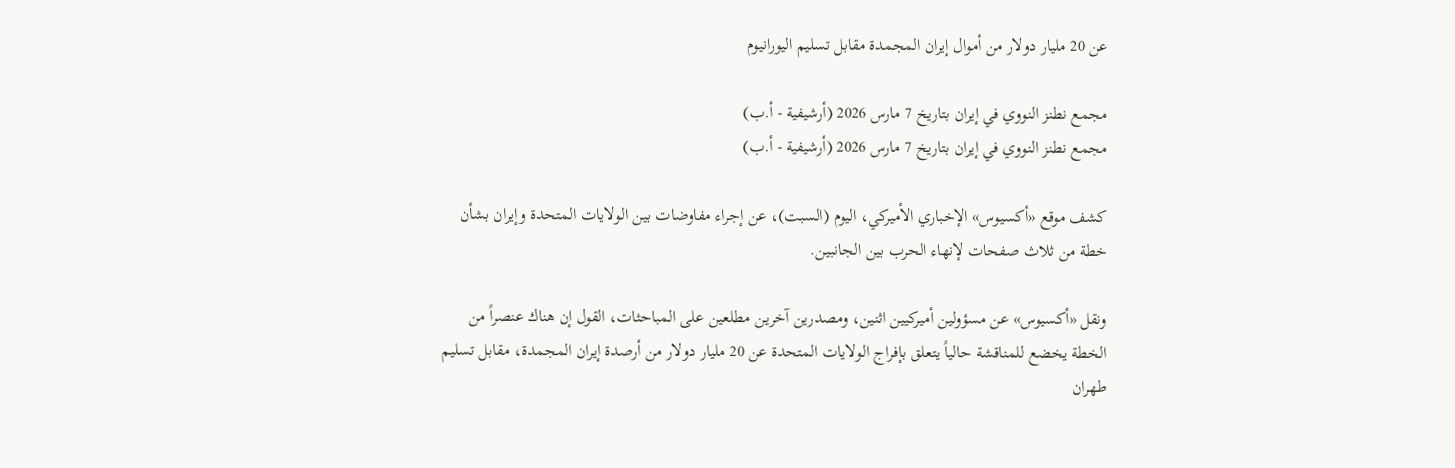عن 20 مليار دولار من أموال إيران المجمدة مقابل تسليم اليورانيوم

مجمع نطنز النووي في إيران بتاريخ 7 مارس 2026 (أرشيفية - أ.ب)
مجمع نطنز النووي في إيران بتاريخ 7 مارس 2026 (أرشيفية - أ.ب)

كشف موقع «أكسيوس» الإخباري الأميركي، اليوم (السبت)، عن إجراء مفاوضات بين الولايات المتحدة وإيران بشأن خطة من ثلاث صفحات لإنهاء الحرب بين الجانبين.

ونقل «أكسيوس» عن مسؤولين أميركيين اثنين، ومصدرين آخرين مطلعين على المباحثات، القول إن هناك عنصراً من الخطة يخضع للمناقشة حالياً يتعلق بإفراج الولايات المتحدة عن 20 مليار دولار من أرصدة إيران المجمدة، مقابل تسليم طهران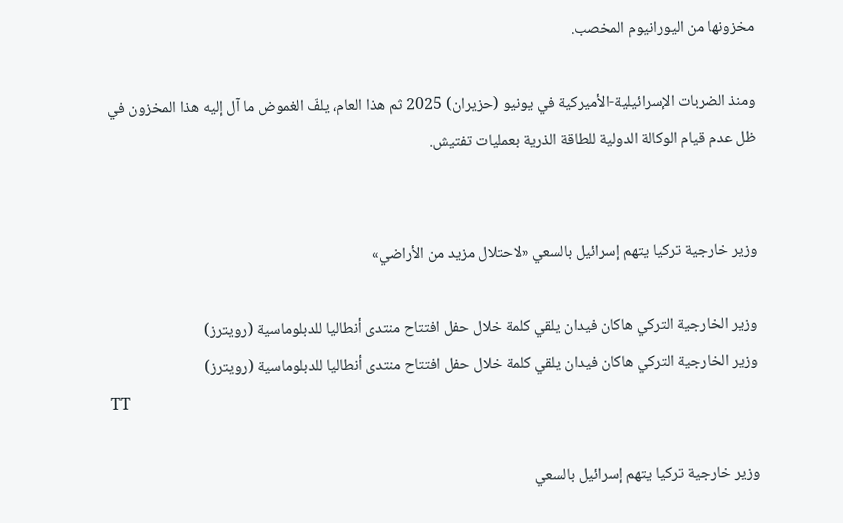مخزونها من اليورانيوم المخصب.

ومنذ الضربات الإسرائيلية-الأميركية في يونيو (حزيران) 2025 ثم هذا العام، يلفّ الغموض ما آل إليه هذا المخزون في ظل عدم قيام الوكالة الدولية للطاقة الذرية بعمليات تفتيش.


وزير خارجية تركيا يتهم إسرائيل بالسعي «لاحتلال مزيد من الأراضي»

وزير الخارجية التركي هاكان فيدان يلقي كلمة خلال حفل افتتاح منتدى أنطاليا للدبلوماسية (رويترز)
وزير الخارجية التركي هاكان فيدان يلقي كلمة خلال حفل افتتاح منتدى أنطاليا للدبلوماسية (رويترز)
TT

وزير خارجية تركيا يتهم إسرائيل بالسعي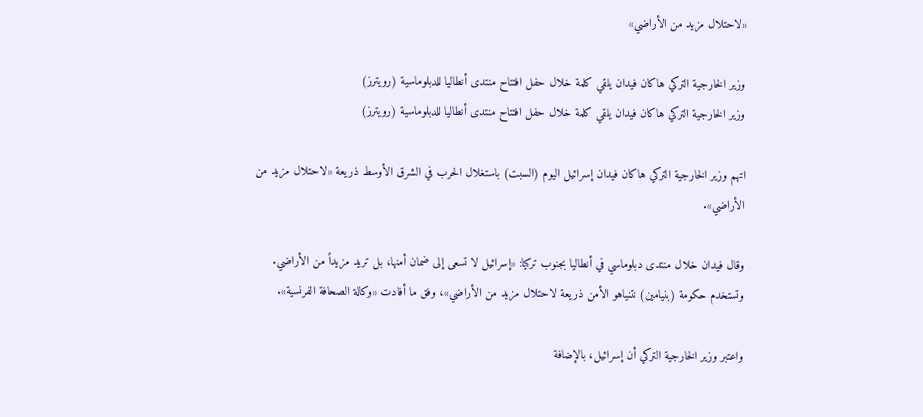«لاحتلال مزيد من الأراضي»

وزير الخارجية التركي هاكان فيدان يلقي كلمة خلال حفل افتتاح منتدى أنطاليا للدبلوماسية (رويترز)
وزير الخارجية التركي هاكان فيدان يلقي كلمة خلال حفل افتتاح منتدى أنطاليا للدبلوماسية (رويترز)

اتهم وزير الخارجية التركي هاكان فيدان إسرائيل اليوم (السبت) باستغلال الحرب في الشرق الأوسط ذريعة «لاحتلال مزيد من الأراضي».

وقال فيدان خلال منتدى دبلوماسي في أنطاليا بجنوب تركيا: «إسرائيل لا تسعى إلى ضمان أمنها، بل تريد مزيداً من الأراضي. وتستخدم حكومة (بنيامين) نتنياهو الأمن ذريعة لاحتلال مزيد من الأراضي»، وفق ما أفادت «وكالة الصحافة الفرنسية».

واعتبر وزير الخارجية التركي أن إسرائيل، بالإضافة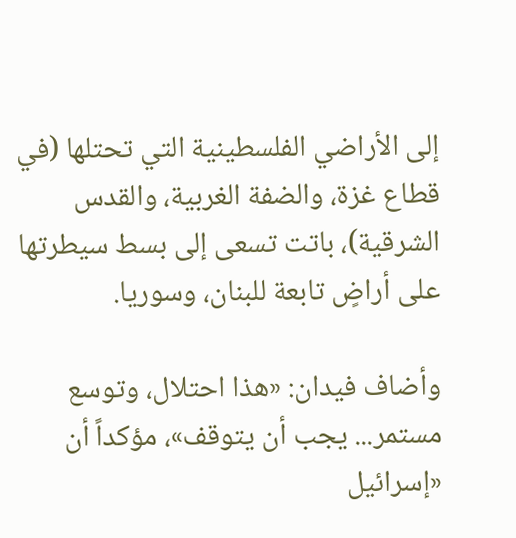إلى الأراضي الفلسطينية التي تحتلها (في قطاع غزة، والضفة الغربية، والقدس الشرقية)، باتت تسعى إلى بسط سيطرتها على أراضٍ تابعة للبنان، وسوريا.

وأضاف فيدان: «هذا احتلال، وتوسع مستمر... يجب أن يتوقف»، مؤكداً أن «إسرائيل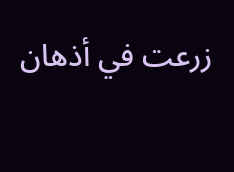زرعت في أذهان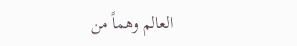العالم وهماً من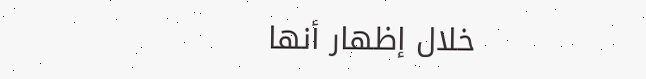خلال إظهار أنها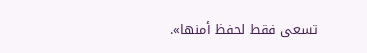تسعى فقط لحفظ أمنها».